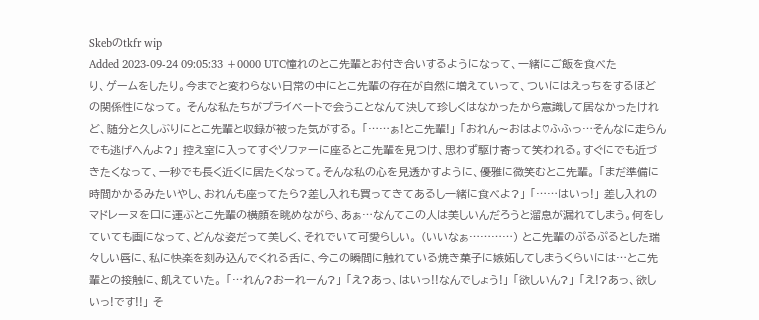Skebのtkfr wip
Added 2023-09-24 09:05:33 +0000 UTC憧れのとこ先輩とお付き合いするようになって、一緒にご飯を食べたり、ゲームをしたり。今までと変わらない日常の中にとこ先輩の存在が自然に増えていって、ついにはえっちをするほどの関係性になって。 そんな私たちがプライベートで会うことなんて決して珍しくはなかったから意識して居なかったけれど、随分と久しぶりにとこ先輩と収録が被った気がする。 「……ぁ!とこ先輩!」 「おれん〜おはよ♡ふふっ…そんなに走らんでも逃げへんよ?」 控え室に入ってすぐソファーに座るとこ先輩を見つけ、思わず駆け寄って笑われる。すぐにでも近づきたくなって、一秒でも長く近くに居たくなって。そんな私の心を見透かすように、優雅に微笑むとこ先輩。 「まだ準備に時間かかるみたいやし、おれんも座ってたら?差し入れも買ってきてあるし一緒に食べよ?」 「……はいっ!」 差し入れのマドレーヌを口に運ぶとこ先輩の横顔を眺めながら、あぁ…なんてこの人は美しいんだろうと溜息が漏れてしまう。何をしていても画になって、どんな姿だって美しく、それでいて可愛らしい。 (いいなぁ…………) とこ先輩のぷるぷるとした瑞々しい唇に、私に快楽を刻み込んでくれる舌に、今この瞬間に触れている焼き菓子に嫉妬してしまうくらいには…とこ先輩との接触に、飢えていた。 「…れん?おーれーん?」 「え?あっ、はいっ!!なんでしょう!」 「欲しいん?」 「え!?あっ、欲しいっ!です!!」 そ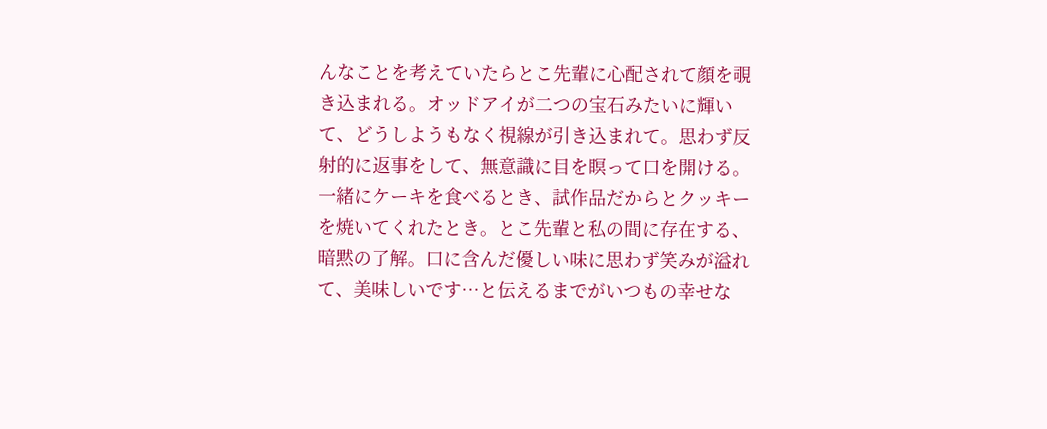んなことを考えていたらとこ先輩に心配されて顔を覗き込まれる。オッドアイが二つの宝石みたいに輝いて、どうしようもなく視線が引き込まれて。思わず反射的に返事をして、無意識に目を瞑って口を開ける。 一緒にケーキを食べるとき、試作品だからとクッキーを焼いてくれたとき。とこ先輩と私の間に存在する、暗黙の了解。口に含んだ優しい味に思わず笑みが溢れて、美味しいです…と伝えるまでがいつもの幸せな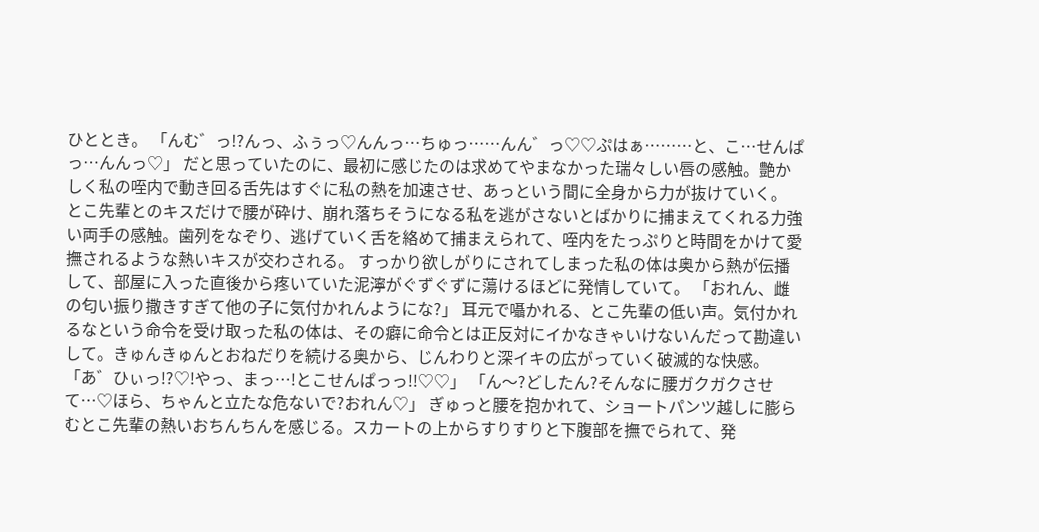ひととき。 「んむ゛っ!?んっ、ふぅっ♡んんっ…ちゅっ……んん゛っ♡♡ぷはぁ………と、こ…せんぱっ…んんっ♡」 だと思っていたのに、最初に感じたのは求めてやまなかった瑞々しい唇の感触。艶かしく私の咥内で動き回る舌先はすぐに私の熱を加速させ、あっという間に全身から力が抜けていく。 とこ先輩とのキスだけで腰が砕け、崩れ落ちそうになる私を逃がさないとばかりに捕まえてくれる力強い両手の感触。歯列をなぞり、逃げていく舌を絡めて捕まえられて、咥内をたっぷりと時間をかけて愛撫されるような熱いキスが交わされる。 すっかり欲しがりにされてしまった私の体は奥から熱が伝播して、部屋に入った直後から疼いていた泥濘がぐずぐずに蕩けるほどに発情していて。 「おれん、雌の匂い振り撒きすぎて他の子に気付かれんようにな?」 耳元で囁かれる、とこ先輩の低い声。気付かれるなという命令を受け取った私の体は、その癖に命令とは正反対にイかなきゃいけないんだって勘違いして。きゅんきゅんとおねだりを続ける奥から、じんわりと深イキの広がっていく破滅的な快感。 「あ゛ひぃっ!?♡!やっ、まっ…!とこせんぱっっ!!♡♡」 「ん〜?どしたん?そんなに腰ガクガクさせて…♡ほら、ちゃんと立たな危ないで?おれん♡」 ぎゅっと腰を抱かれて、ショートパンツ越しに膨らむとこ先輩の熱いおちんちんを感じる。スカートの上からすりすりと下腹部を撫でられて、発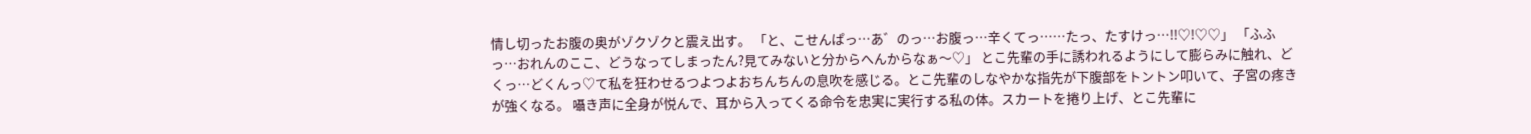情し切ったお腹の奥がゾクゾクと震え出す。 「と、こせんぱっ…あ゛のっ…お腹っ…辛くてっ……たっ、たすけっ…!!♡!♡♡」 「ふふっ…おれんのここ、どうなってしまったん?見てみないと分からへんからなぁ〜♡」 とこ先輩の手に誘われるようにして膨らみに触れ、どくっ…どくんっ♡て私を狂わせるつよつよおちんちんの息吹を感じる。とこ先輩のしなやかな指先が下腹部をトントン叩いて、子宮の疼きが強くなる。 囁き声に全身が悦んで、耳から入ってくる命令を忠実に実行する私の体。スカートを捲り上げ、とこ先輩に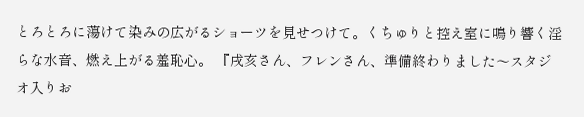とろとろに蕩けて染みの広がるショーツを見せつけて。くちゅりと控え室に鳴り響く淫らな水音、燃え上がる羞恥心。 『戌亥さん、フレンさん、準備終わりました〜スタジオ入りお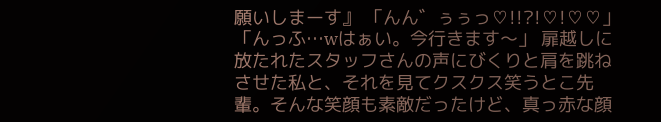願いしまーす』 「んん゛ぅぅっ♡!!?!♡!♡♡」 「んっふ…wはぁい。今行きます〜」 扉越しに放たれたスタッフさんの声にびくりと肩を跳ねさせた私と、それを見てクスクス笑うとこ先輩。そんな笑顔も素敵だったけど、真っ赤な顔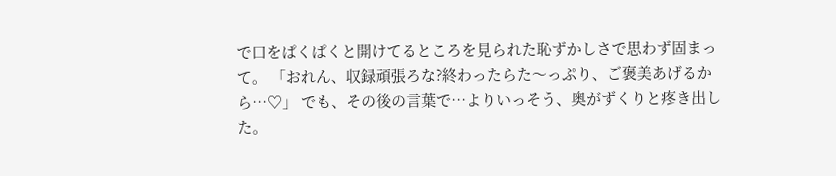で口をぱくぱくと開けてるところを見られた恥ずかしさで思わず固まって。 「おれん、収録頑張ろな?終わったらた〜っぷり、ご褒美あげるから…♡」 でも、その後の言葉で…よりいっそう、奥がずくりと疼き出した。